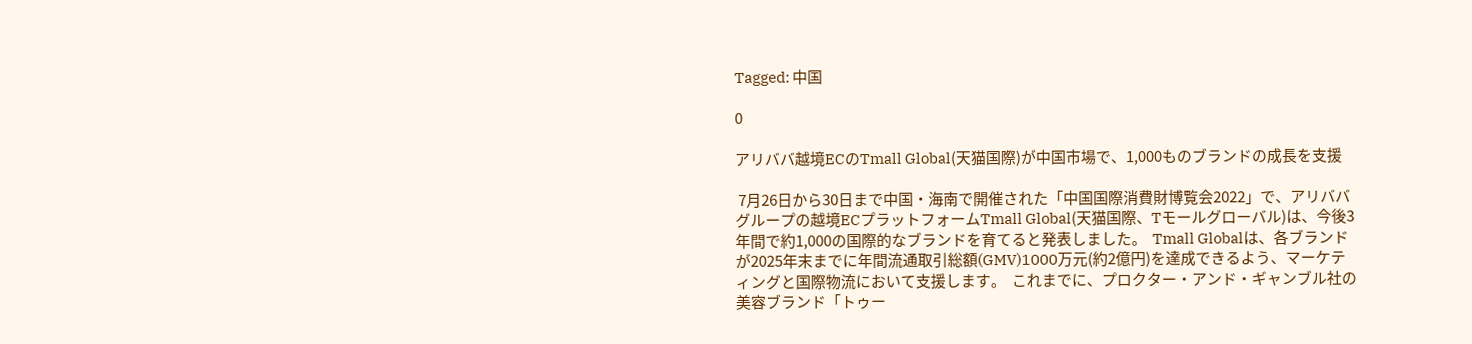Tagged: 中国

0

アリババ越境ECのTmall Global(天猫国際)が中国市場で、1,000ものブランドの成長を支援

 7月26日から30日まで中国・海南で開催された「中国国際消費財博覧会2022」で、アリババグループの越境ECプラットフォームTmall Global(天猫国際、Tモールグローバル)は、今後3年間で約1,000の国際的なブランドを育てると発表しました。  Tmall Globalは、各ブランドが2025年末までに年間流通取引総額(GMV)1000万元(約2億円)を達成できるよう、マーケティングと国際物流において支援します。  これまでに、プロクター・アンド・ギャンブル社の美容ブランド「トゥー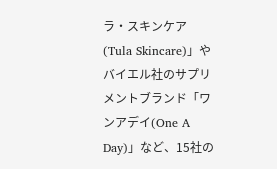ラ・スキンケア(Tula Skincare)」やバイエル社のサプリメントブランド「ワンアデイ(One A Day)」など、15社の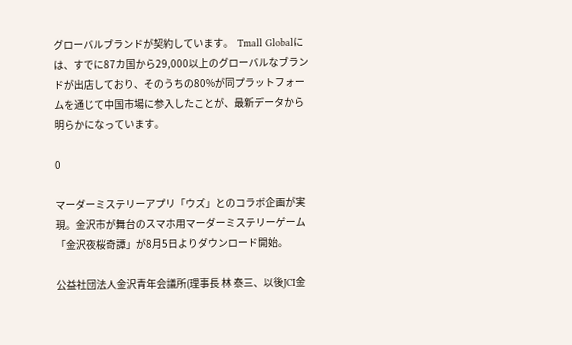グローバルブランドが契約しています。  Tmall Globalには、すでに87カ国から29,000以上のグローバルなブランドが出店しており、そのうちの80%が同プラットフォームを通じて中国市場に参入したことが、最新データから明らかになっています。

0

マーダーミステリーアプリ「ウズ」とのコラボ企画が実現。金沢市が舞台のスマホ用マーダーミステリーゲーム「金沢夜桜奇譚」が8月5日よりダウンロード開始。

公益社団法人金沢青年会議所(理事長 林 泰三、以後JCI金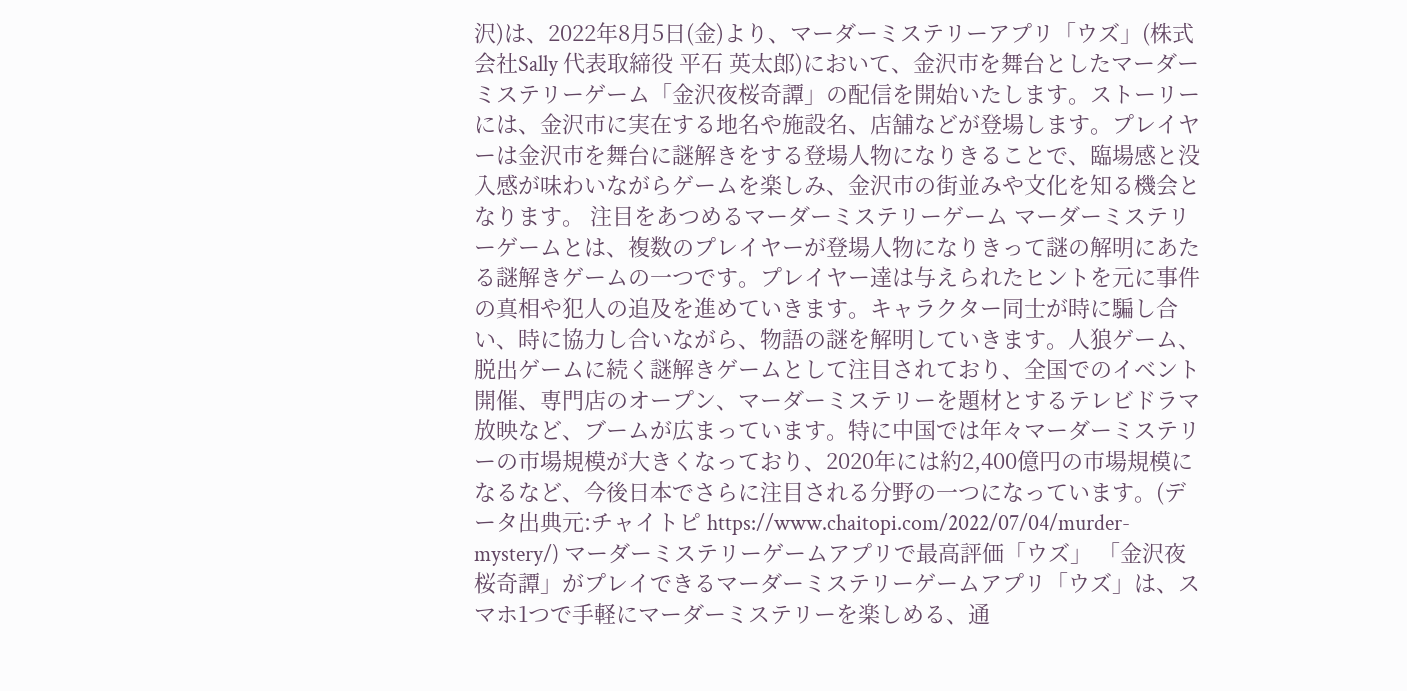沢)は、2022年8月5日(金)より、マーダーミステリーアプリ「ウズ」(株式会社Sally 代表取締役 平石 英太郎)において、金沢市を舞台としたマーダーミステリーゲーム「金沢夜桜奇譚」の配信を開始いたします。ストーリーには、金沢市に実在する地名や施設名、店舗などが登場します。プレイヤーは金沢市を舞台に謎解きをする登場人物になりきることで、臨場感と没入感が味わいながらゲームを楽しみ、金沢市の街並みや文化を知る機会となります。 注目をあつめるマーダーミステリーゲーム マーダーミステリーゲームとは、複数のプレイヤーが登場人物になりきって謎の解明にあたる謎解きゲームの一つです。プレイヤー達は与えられたヒントを元に事件の真相や犯人の追及を進めていきます。キャラクター同士が時に騙し合い、時に協力し合いながら、物語の謎を解明していきます。人狼ゲーム、脱出ゲームに続く謎解きゲームとして注目されており、全国でのイベント開催、専門店のオープン、マーダーミステリーを題材とするテレビドラマ放映など、ブームが広まっています。特に中国では年々マーダーミステリーの市場規模が大きくなっており、2020年には約2,400億円の市場規模になるなど、今後日本でさらに注目される分野の一つになっています。(データ出典元:チャイトピ https://www.chaitopi.com/2022/07/04/murder-mystery/) マーダーミステリーゲームアプリで最高評価「ウズ」 「金沢夜桜奇譚」がプレイできるマーダーミステリーゲームアプリ「ウズ」は、スマホ1つで手軽にマーダーミステリーを楽しめる、通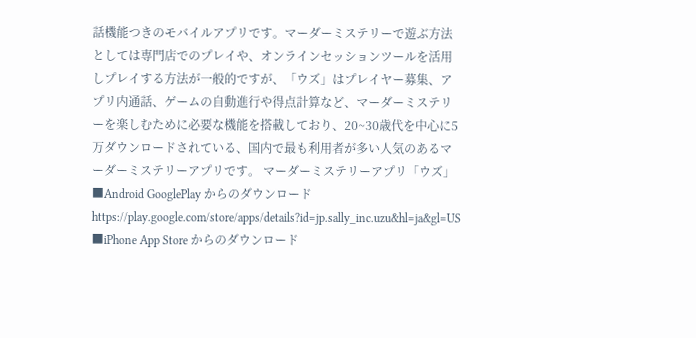話機能つきのモバイルアプリです。マーダーミステリーで遊ぶ方法としては専門店でのプレイや、オンラインセッションツールを活用しプレイする方法が一般的ですが、「ウズ」はプレイヤー募集、アプリ内通話、ゲームの自動進行や得点計算など、マーダーミステリーを楽しむために必要な機能を搭載しており、20~30歳代を中心に5万ダウンロードされている、国内で最も利用者が多い人気のあるマーダーミステリーアプリです。 マーダーミステリーアプリ「ウズ」  ■Android GooglePlay からのダウンロードhttps://play.google.com/store/apps/details?id=jp.sally_inc.uzu&hl=ja&gl=US ■iPhone App Store からのダウンロード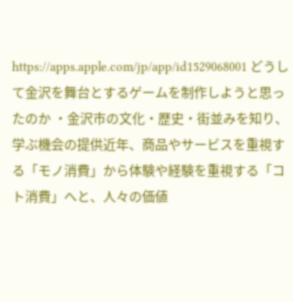https://apps.apple.com/jp/app/id1529068001 どうして金沢を舞台とするゲームを制作しようと思ったのか ・金沢市の文化・歴史・街並みを知り、学ぶ機会の提供近年、商品やサービスを重視する「モノ消費」から体験や経験を重視する「コト消費」へと、人々の価値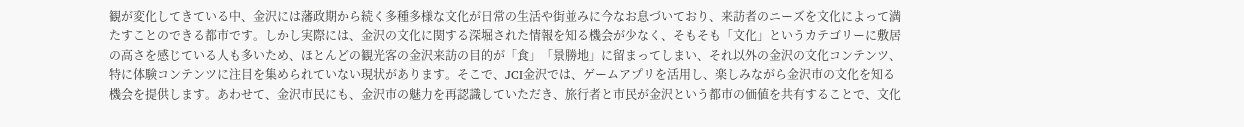観が変化してきている中、金沢には藩政期から続く多種多様な文化が日常の生活や街並みに今なお息づいており、来訪者のニーズを文化によって満たすことのできる都市です。しかし実際には、金沢の文化に関する深堀された情報を知る機会が少なく、そもそも「文化」というカテゴリーに敷居の高さを感じている人も多いため、ほとんどの観光客の金沢来訪の目的が「食」「景勝地」に留まってしまい、それ以外の金沢の文化コンテンツ、特に体験コンテンツに注目を集められていない現状があります。そこで、JCI金沢では、ゲームアプリを活用し、楽しみながら金沢市の文化を知る機会を提供します。あわせて、金沢市民にも、金沢市の魅力を再認識していただき、旅⾏者と市民が金沢という都市の価値を共有することで、文化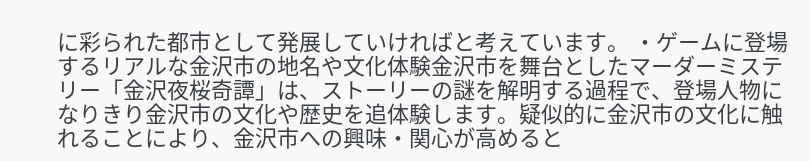に彩られた都市として発展していければと考えています。 ・ゲームに登場するリアルな金沢市の地名や文化体験金沢市を舞台としたマーダーミステリー「金沢夜桜奇譚」は、ストーリーの謎を解明する過程で、登場人物になりきり金沢市の文化や歴史を追体験します。疑似的に金沢市の文化に触れることにより、金沢市への興味・関心が高めると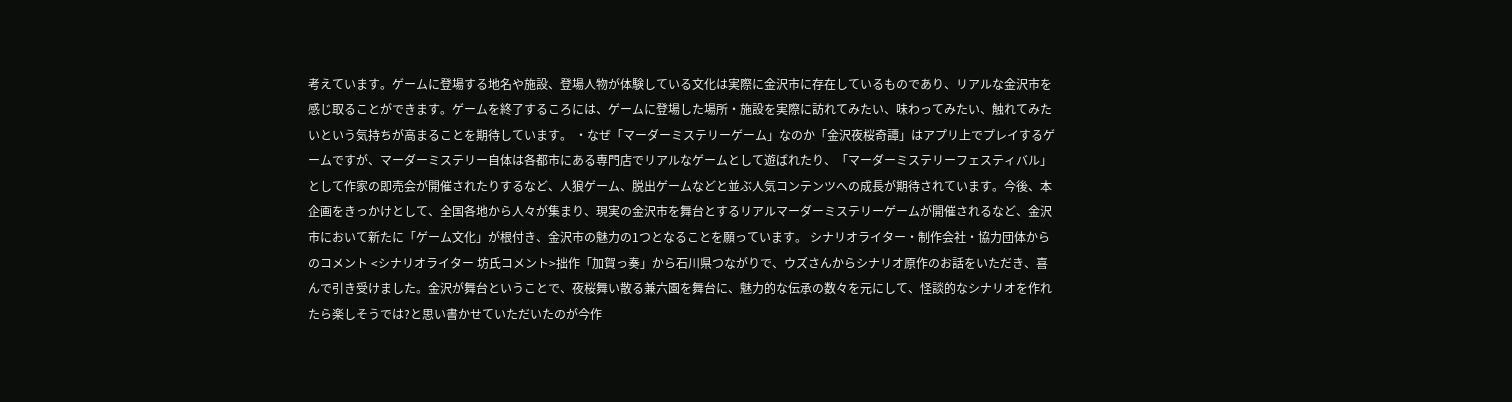考えています。ゲームに登場する地名や施設、登場人物が体験している文化は実際に金沢市に存在しているものであり、リアルな金沢市を感じ取ることができます。ゲームを終了するころには、ゲームに登場した場所・施設を実際に訪れてみたい、味わってみたい、触れてみたいという気持ちが高まることを期待しています。 ・なぜ「マーダーミステリーゲーム」なのか「金沢夜桜奇譚」はアプリ上でプレイするゲームですが、マーダーミステリー自体は各都市にある専門店でリアルなゲームとして遊ばれたり、「マーダーミステリーフェスティバル」として作家の即売会が開催されたりするなど、人狼ゲーム、脱出ゲームなどと並ぶ人気コンテンツへの成長が期待されています。今後、本企画をきっかけとして、全国各地から人々が集まり、現実の金沢市を舞台とするリアルマーダーミステリーゲームが開催されるなど、金沢市において新たに「ゲーム文化」が根付き、金沢市の魅力の1つとなることを願っています。 シナリオライター・制作会社・協力団体からのコメント <シナリオライター 坊氏コメント>拙作「加賀っ奏」から石川県つながりで、ウズさんからシナリオ原作のお話をいただき、喜んで引き受けました。金沢が舞台ということで、夜桜舞い散る兼六園を舞台に、魅力的な伝承の数々を元にして、怪談的なシナリオを作れたら楽しそうでは?と思い書かせていただいたのが今作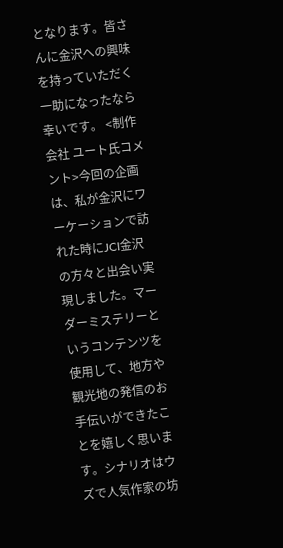となります。皆さんに金沢への興味を持っていただく一助になったなら幸いです。 <制作会社 ユート氏コメント>今回の企画は、私が金沢にワーケーションで訪れた時にJCI金沢の方々と出会い実現しました。マーダーミステリーというコンテンツを使用して、地方や観光地の発信のお手伝いができたことを嬉しく思います。シナリオはウズで人気作家の坊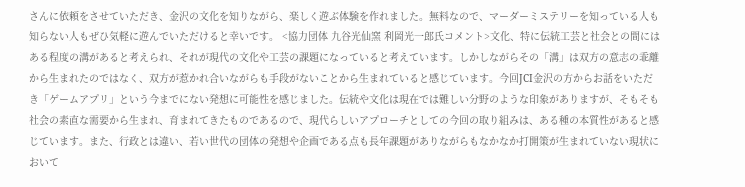さんに依頼をさせていただき、金沢の文化を知りながら、楽しく遊ぶ体験を作れました。無料なので、マーダーミステリーを知っている人も知らない人もぜひ気軽に遊んでいただけると幸いです。 <協力団体 九谷光仙窯 利岡光一郎氏コメント>文化、特に伝統工芸と社会との間にはある程度の溝があると考えられ、それが現代の文化や工芸の課題になっていると考えています。しかしながらその「溝」は双方の意志の乖離から生まれたのではなく、双方が惹かれ合いながらも手段がないことから生まれていると感じています。今回JCI金沢の方からお話をいただき「ゲームアプリ」という今までにない発想に可能性を感じました。伝統や文化は現在では難しい分野のような印象がありますが、そもそも社会の素直な需要から生まれ、育まれてきたものであるので、現代らしいアプローチとしての今回の取り組みは、ある種の本質性があると感じています。また、行政とは違い、若い世代の団体の発想や企画である点も長年課題がありながらもなかなか打開策が生まれていない現状において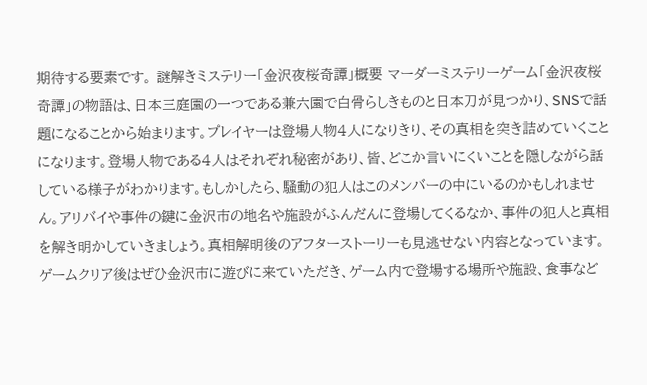期待する要素です。 謎解きミステリー「金沢夜桜奇譚」概要 マーダーミステリーゲーム「金沢夜桜奇譚」の物語は、日本三庭園の一つである兼六園で白骨らしきものと日本刀が見つかり、SNSで話題になることから始まります。プレイヤーは登場人物4人になりきり、その真相を突き詰めていくことになります。登場人物である4人はそれぞれ秘密があり、皆、どこか言いにくいことを隠しながら話している様子がわかります。もしかしたら、騒動の犯人はこのメンバーの中にいるのかもしれません。アリバイや事件の鍵に金沢市の地名や施設がふんだんに登場してくるなか、事件の犯人と真相を解き明かしていきましょう。真相解明後のアフターストーリーも見逃せない内容となっています。ゲームクリア後はぜひ金沢市に遊びに来ていただき、ゲーム内で登場する場所や施設、食事など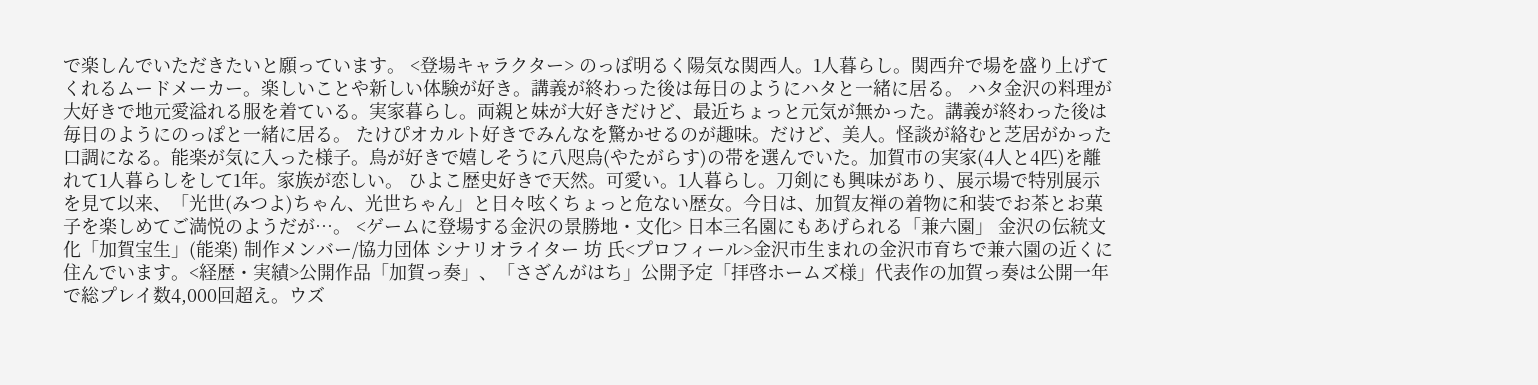で楽しんでいただきたいと願っています。 <登場キャラクター> のっぽ明るく陽気な関西人。1人暮らし。関西弁で場を盛り上げてくれるムードメーカー。楽しいことや新しい体験が好き。講義が終わった後は毎日のようにハタと一緒に居る。 ハタ金沢の料理が大好きで地元愛溢れる服を着ている。実家暮らし。両親と妹が大好きだけど、最近ちょっと元気が無かった。講義が終わった後は毎日のようにのっぽと一緒に居る。 たけぴオカルト好きでみんなを驚かせるのが趣味。だけど、美人。怪談が絡むと芝居がかった口調になる。能楽が気に入った様子。鳥が好きで嬉しそうに八咫烏(やたがらす)の帯を選んでいた。加賀市の実家(4人と4匹)を離れて1人暮らしをして1年。家族が恋しい。 ひよこ歴史好きで天然。可愛い。1人暮らし。刀剣にも興味があり、展示場で特別展示を見て以来、「光世(みつよ)ちゃん、光世ちゃん」と日々呟くちょっと危ない歴女。今日は、加賀友禅の着物に和装でお茶とお菓子を楽しめてご満悦のようだが…。 <ゲームに登場する金沢の景勝地・文化> 日本三名園にもあげられる「兼六園」 金沢の伝統文化「加賀宝生」(能楽) 制作メンバー/協力団体 シナリオライター 坊 氏<プロフィール>金沢市生まれの金沢市育ちで兼六園の近くに住んでいます。<経歴・実績>公開作品「加賀っ奏」、「さざんがはち」公開予定「拝啓ホームズ様」代表作の加賀っ奏は公開一年で総プレイ数4,000回超え。ウズ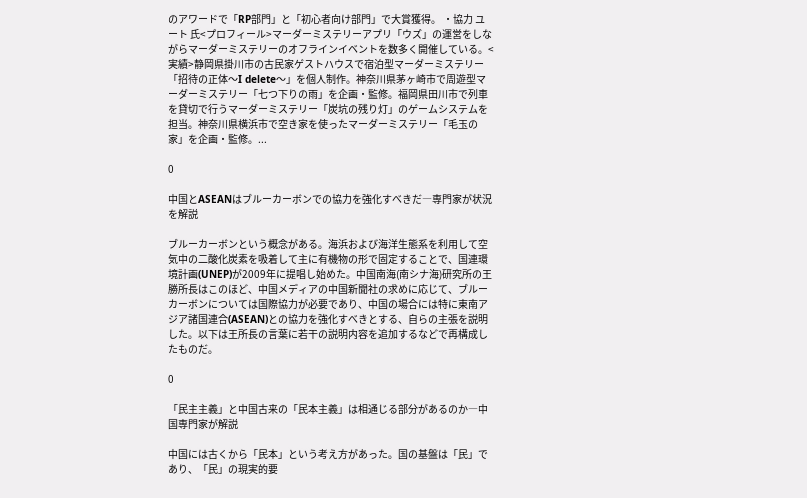のアワードで「RP部門」と「初心者向け部門」で大賞獲得。 ・協力 ユート 氏<プロフィール>マーダーミステリーアプリ「ウズ」の運営をしながらマーダーミステリーのオフラインイベントを数多く開催している。<実績>静岡県掛川市の古民家ゲストハウスで宿泊型マーダーミステリー「招待の正体〜I delete〜」を個人制作。神奈川県茅ヶ崎市で周遊型マーダーミステリー「七つ下りの雨」を企画・監修。福岡県田川市で列車を貸切で行うマーダーミステリー「炭坑の残り灯」のゲームシステムを担当。神奈川県横浜市で空き家を使ったマーダーミステリー「毛玉の家」を企画・監修。...

0

中国とASEANはブルーカーボンでの協力を強化すべきだ―専門家が状況を解説

ブルーカーボンという概念がある。海浜および海洋生態系を利用して空気中の二酸化炭素を吸着して主に有機物の形で固定することで、国連環境計画(UNEP)が2009年に提唱し始めた。中国南海(南シナ海)研究所の王勝所長はこのほど、中国メディアの中国新聞社の求めに応じて、ブルーカーボンについては国際協力が必要であり、中国の場合には特に東南アジア諸国連合(ASEAN)との協力を強化すべきとする、自らの主張を説明した。以下は王所長の言葉に若干の説明内容を追加するなどで再構成したものだ。

0

「民主主義」と中国古来の「民本主義」は相通じる部分があるのか―中国専門家が解説

中国には古くから「民本」という考え方があった。国の基盤は「民」であり、「民」の現実的要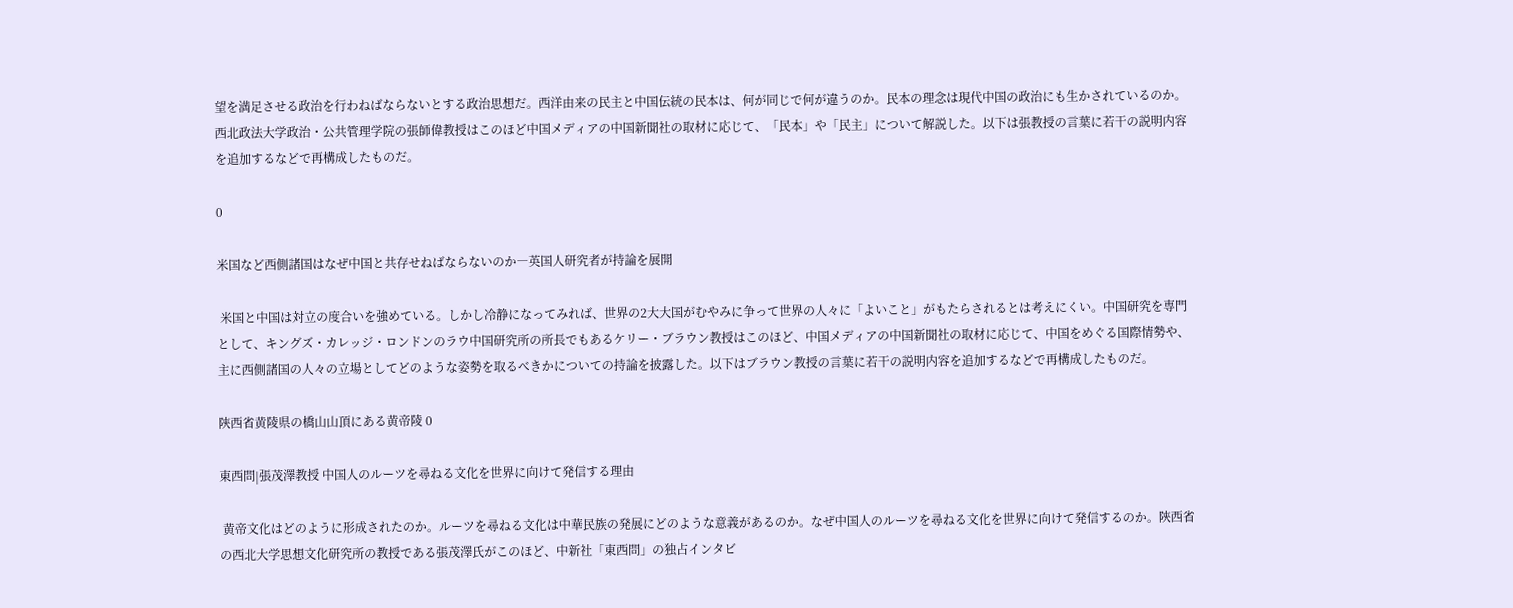望を満足させる政治を行わねばならないとする政治思想だ。西洋由来の民主と中国伝統の民本は、何が同じで何が違うのか。民本の理念は現代中国の政治にも生かされているのか。西北政法大学政治・公共管理学院の張師偉教授はこのほど中国メディアの中国新聞社の取材に応じて、「民本」や「民主」について解説した。以下は張教授の言葉に若干の説明内容を追加するなどで再構成したものだ。

0

米国など西側諸国はなぜ中国と共存せねばならないのか―英国人研究者が持論を展開

 米国と中国は対立の度合いを強めている。しかし冷静になってみれば、世界の2大大国がむやみに争って世界の人々に「よいこと」がもたらされるとは考えにくい。中国研究を専門として、キングズ・カレッジ・ロンドンのラウ中国研究所の所長でもあるケリー・ブラウン教授はこのほど、中国メディアの中国新聞社の取材に応じて、中国をめぐる国際情勢や、主に西側諸国の人々の立場としてどのような姿勢を取るべきかについての持論を披露した。以下はブラウン教授の言葉に若干の説明内容を追加するなどで再構成したものだ。

陝西省黄陵県の橋山山頂にある黄帝陵 0

東西問|張茂澤教授 中国人のルーツを尋ねる文化を世界に向けて発信する理由

 黄帝文化はどのように形成されたのか。ルーツを尋ねる文化は中華民族の発展にどのような意義があるのか。なぜ中国人のルーツを尋ねる文化を世界に向けて発信するのか。陝西省の西北大学思想文化研究所の教授である張茂澤氏がこのほど、中新社「東西問」の独占インタビ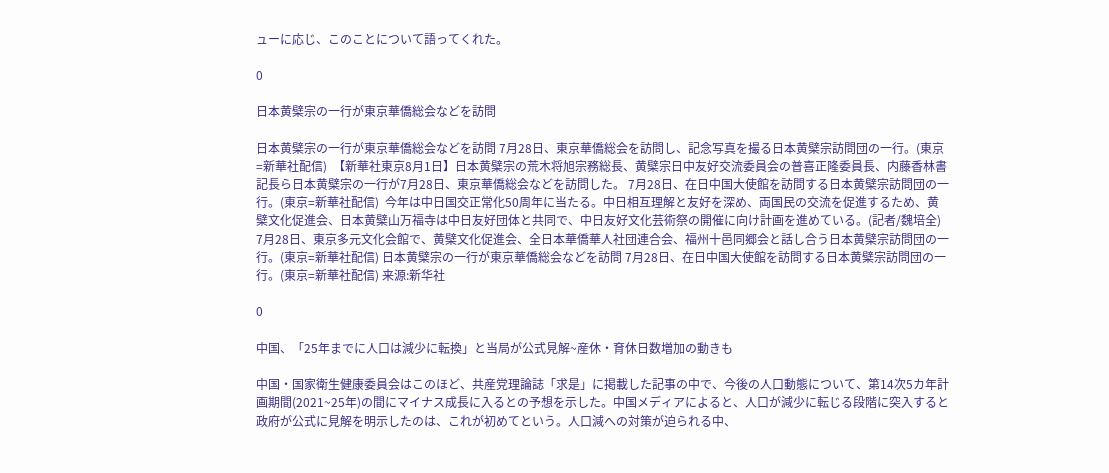ューに応じ、このことについて語ってくれた。

0

日本黄檗宗の一行が東京華僑総会などを訪問

日本黄檗宗の一行が東京華僑総会などを訪問 7月28日、東京華僑総会を訪問し、記念写真を撮る日本黄檗宗訪問団の一行。(東京=新華社配信)  【新華社東京8月1日】日本黄檗宗の荒木将旭宗務総長、黄檗宗日中友好交流委員会の普喜正隆委員長、内藤香林書記長ら日本黄檗宗の一行が7月28日、東京華僑総会などを訪問した。 7月28日、在日中国大使館を訪問する日本黄檗宗訪問団の一行。(東京=新華社配信)  今年は中日国交正常化50周年に当たる。中日相互理解と友好を深め、両国民の交流を促進するため、黄檗文化促進会、日本黄檗山万福寺は中日友好団体と共同で、中日友好文化芸術祭の開催に向け計画を進めている。(記者/魏培全) 7月28日、東京多元文化会館で、黄檗文化促進会、全日本華僑華人社団連合会、福州十邑同郷会と話し合う日本黄檗宗訪問団の一行。(東京=新華社配信) 日本黄檗宗の一行が東京華僑総会などを訪問 7月28日、在日中国大使館を訪問する日本黄檗宗訪問団の一行。(東京=新華社配信) 来源:新华社

0

中国、「25年までに人口は減少に転換」と当局が公式見解~産休・育休日数増加の動きも

中国・国家衛生健康委員会はこのほど、共産党理論誌「求是」に掲載した記事の中で、今後の人口動態について、第14次5カ年計画期間(2021~25年)の間にマイナス成長に入るとの予想を示した。中国メディアによると、人口が減少に転じる段階に突入すると政府が公式に見解を明示したのは、これが初めてという。人口減への対策が迫られる中、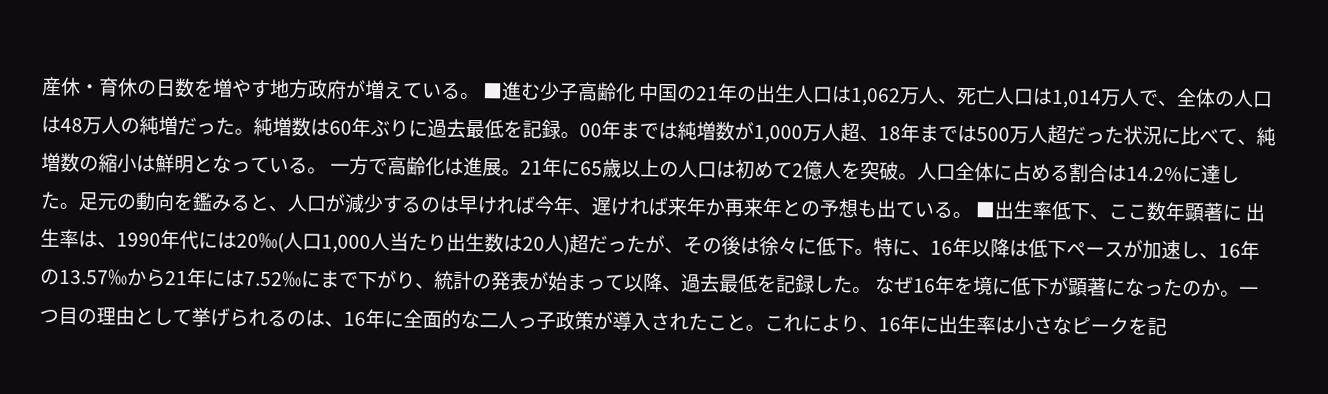産休・育休の日数を増やす地方政府が増えている。 ■進む少子高齢化 中国の21年の出生人口は1,062万人、死亡人口は1,014万人で、全体の人口は48万人の純増だった。純増数は60年ぶりに過去最低を記録。00年までは純増数が1,000万人超、18年までは500万人超だった状況に比べて、純増数の縮小は鮮明となっている。 一方で高齢化は進展。21年に65歳以上の人口は初めて2億人を突破。人口全体に占める割合は14.2%に達した。足元の動向を鑑みると、人口が減少するのは早ければ今年、遅ければ来年か再来年との予想も出ている。 ■出生率低下、ここ数年顕著に 出生率は、1990年代には20‰(人口1,000人当たり出生数は20人)超だったが、その後は徐々に低下。特に、16年以降は低下ペースが加速し、16年の13.57‰から21年には7.52‰にまで下がり、統計の発表が始まって以降、過去最低を記録した。 なぜ16年を境に低下が顕著になったのか。一つ目の理由として挙げられるのは、16年に全面的な二人っ子政策が導入されたこと。これにより、16年に出生率は小さなピークを記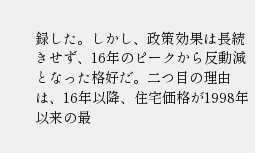録した。しかし、政策効果は長続きせず、16年のピークから反動減となった格好だ。二つ目の理由は、16年以降、住宅価格が1998年以来の最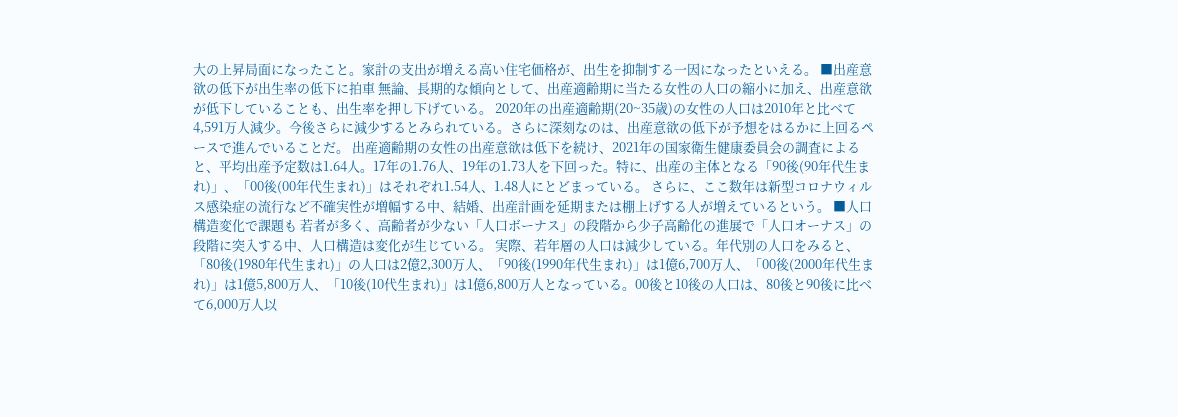大の上昇局面になったこと。家計の支出が増える高い住宅価格が、出生を抑制する一因になったといえる。 ■出産意欲の低下が出生率の低下に拍車 無論、長期的な傾向として、出産適齢期に当たる女性の人口の縮小に加え、出産意欲が低下していることも、出生率を押し下げている。 2020年の出産適齢期(20~35歳)の女性の人口は2010年と比べて4,591万人減少。今後さらに減少するとみられている。さらに深刻なのは、出産意欲の低下が予想をはるかに上回るペースで進んでいることだ。 出産適齢期の女性の出産意欲は低下を続け、2021年の国家衛生健康委員会の調査によると、平均出産予定数は1.64人。17年の1.76人、19年の1.73人を下回った。特に、出産の主体となる「90後(90年代生まれ)」、「00後(00年代生まれ)」はそれぞれ1.54人、1.48人にとどまっている。 さらに、ここ数年は新型コロナウィルス感染症の流行など不確実性が増幅する中、結婚、出産計画を延期または棚上げする人が増えているという。 ■人口構造変化で課題も 若者が多く、高齢者が少ない「人口ボーナス」の段階から少子高齢化の進展で「人口オーナス」の段階に突入する中、人口構造は変化が生じている。 実際、若年層の人口は減少している。年代別の人口をみると、「80後(1980年代生まれ)」の人口は2億2,300万人、「90後(1990年代生まれ)」は1億6,700万人、「00後(2000年代生まれ)」は1億5,800万人、「10後(10代生まれ)」は1億6,800万人となっている。00後と10後の人口は、80後と90後に比べて6,000万人以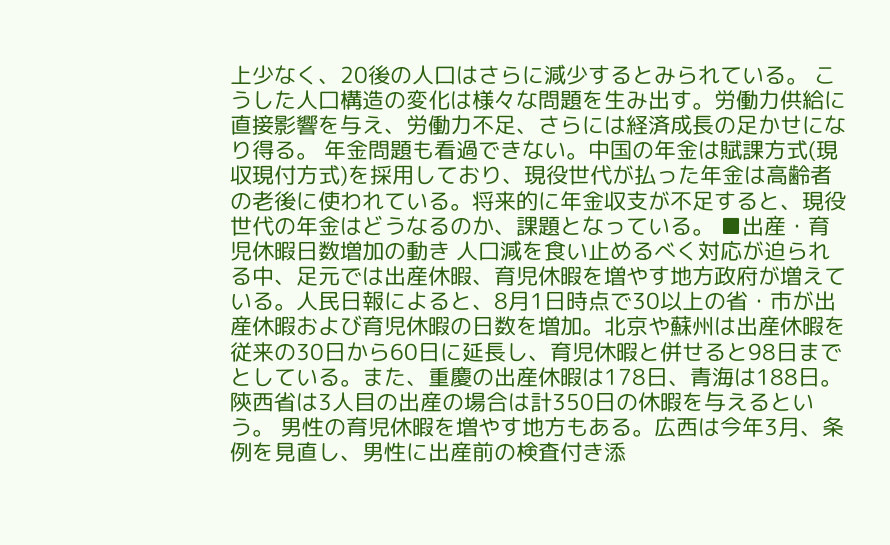上少なく、20後の人口はさらに減少するとみられている。 こうした人口構造の変化は様々な問題を生み出す。労働力供給に直接影響を与え、労働力不足、さらには経済成長の足かせになり得る。 年金問題も看過できない。中国の年金は賦課方式(現収現付方式)を採用しており、現役世代が払った年金は高齢者の老後に使われている。将来的に年金収支が不足すると、現役世代の年金はどうなるのか、課題となっている。 ■出産・育児休暇日数増加の動き 人口減を食い止めるべく対応が迫られる中、足元では出産休暇、育児休暇を増やす地方政府が増えている。人民日報によると、8月1日時点で30以上の省・市が出産休暇および育児休暇の日数を増加。北京や蘇州は出産休暇を従来の30日から60日に延長し、育児休暇と併せると98日までとしている。また、重慶の出産休暇は178日、青海は188日。陝西省は3人目の出産の場合は計350日の休暇を与えるという。 男性の育児休暇を増やす地方もある。広西は今年3月、条例を見直し、男性に出産前の検査付き添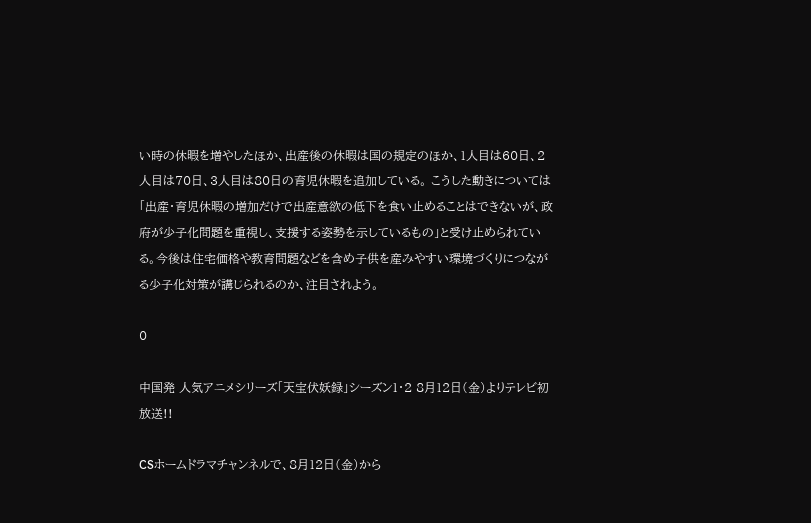い時の休暇を増やしたほか、出産後の休暇は国の規定のほか、1人目は60日、2人目は70日、3人目は80日の育児休暇を追加している。 こうした動きについては「出産・育児休暇の増加だけで出産意欲の低下を食い止めることはできないが、政府が少子化問題を重視し、支援する姿勢を示しているもの」と受け止められている。今後は住宅価格や教育問題などを含め子供を産みやすい環境づくりにつながる少子化対策が講じられるのか、注目されよう。

0

中国発 人気アニメシリーズ「天宝伏妖録」シーズン1・2 8月12日(金)よりテレビ初放送!!

CSホームドラマチャンネルで、8月12日(金)から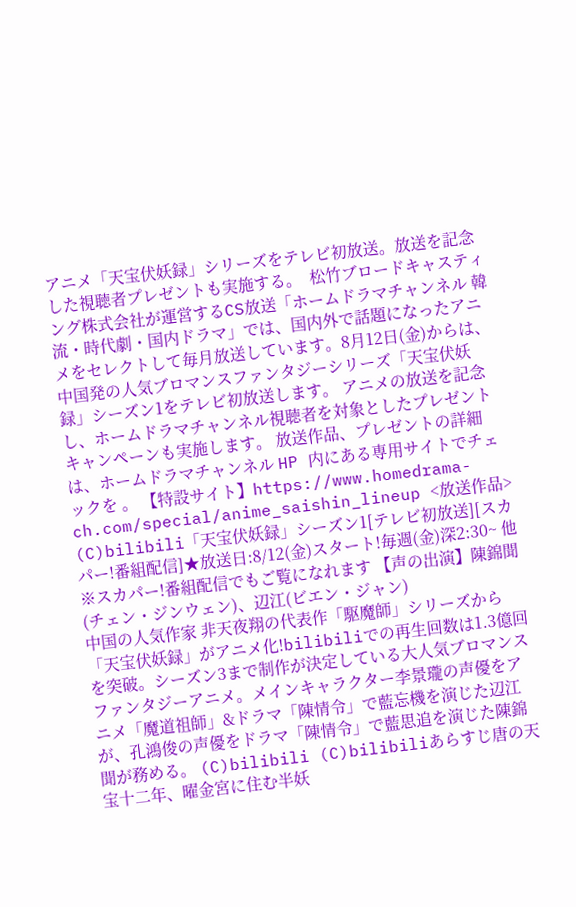アニメ「天宝伏妖録」シリーズをテレビ初放送。放送を記念した視聴者プレゼントも実施する。  松竹ブロードキャスティング株式会社が運営するCS放送「ホームドラマチャンネル 韓流・時代劇・国内ドラマ」では、国内外で話題になったアニメをセレクトして毎月放送しています。8月12日(金)からは、中国発の人気ブロマンスファンタジーシリーズ「天宝伏妖録」シーズン1をテレビ初放送します。 アニメの放送を記念し、ホームドラマチャンネル視聴者を対象としたプレゼントキャンペーンも実施します。 放送作品、プレゼントの詳細は、ホームドラマチャンネル HP 内にある専用サイトでチェックを 。 【特設サイト】https://www.homedrama-ch.com/special/anime_saishin_lineup <放送作品> (C)bilibili「天宝伏妖録」シーズン1[テレビ初放送][スカパー!番組配信]★放送日:8/12(金)スタート!毎週(金)深2:30~ 他 ※スカパー!番組配信でもご覧になれます 【声の出演】陳錦聞(チェン・ジンウェン)、辺江(ビエン・ジャン)                                        中国の人気作家 非天夜翔の代表作「駆魔師」シリーズから「天宝伏妖録」がアニメ化!bilibiliでの再生回数は1.3億回を突破。シーズン3まで制作が決定している大人気ブロマンスファンタジーアニメ。メインキャラクター李景瓏の声優をアニメ「魔道祖師」&ドラマ「陳情令」で藍忘機を演じた辺江が、孔鴻俊の声優をドラマ「陳情令」で藍思追を演じた陳錦聞が務める。 (C)bilibili (C)bilibiliあらすじ唐の天宝十二年、曜金宮に住む半妖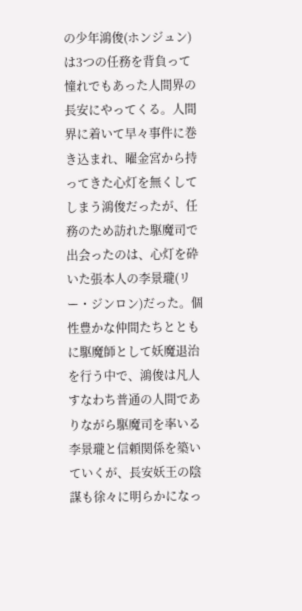の少年鴻俊(ホンジュン)は3つの任務を背負って憧れでもあった人間界の長安にやってくる。人間界に着いて早々事件に巻き込まれ、曜金宮から持ってきた心灯を無くしてしまう鴻俊だったが、任務のため訪れた駆魔司で出会ったのは、心灯を砕いた張本人の李景瓏(リー・ジンロン)だった。個性豊かな仲間たちとともに駆魔師として妖魔退治を行う中で、鴻俊は凡人すなわち普通の人間でありながら駆魔司を率いる李景瓏と信頼関係を築いていくが、長安妖王の陰謀も徐々に明らかになっ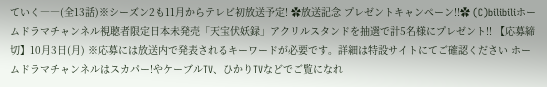ていく――(全13話)※シーズン2も11月からテレビ初放送予定! ✿放送記念 プレゼントキャンペーン!!✿ (C)bilibiliホームドラマチャンネル視聴者限定日本未発売「天宝伏妖録」アクリルスタンドを抽選で計5名様にプレゼント!! 【応募締切】10月3日(月) ※応募には放送内で発表されるキーワードが必要です。詳細は特設サイトにてご確認ください ホームドラマチャンネルはスカパー!やケーブルTV、ひかりTVなどでご覧になれ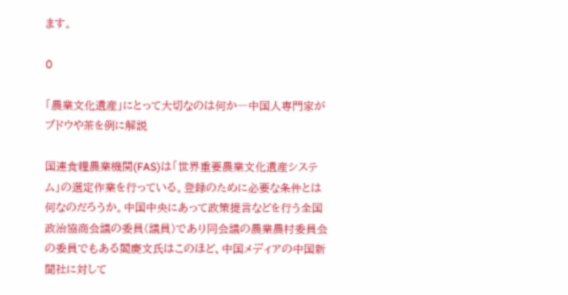ます。

0

「農業文化遺産」にとって大切なのは何か―中国人専門家がブドウや茶を例に解説

国連食糧農業機関(FAS)は「世界重要農業文化遺産システム」の選定作業を行っている。登録のために必要な条件とは何なのだろうか。中国中央にあって政策提言などを行う全国政治協商会議の委員(議員)であり同会議の農業農村委員会の委員でもある閻慶文氏はこのほど、中国メディアの中国新聞社に対して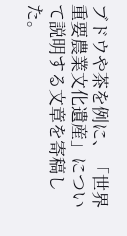ブドウや茶を例に、「世界重要農業文化遺産」について説明する文章を寄稿した。